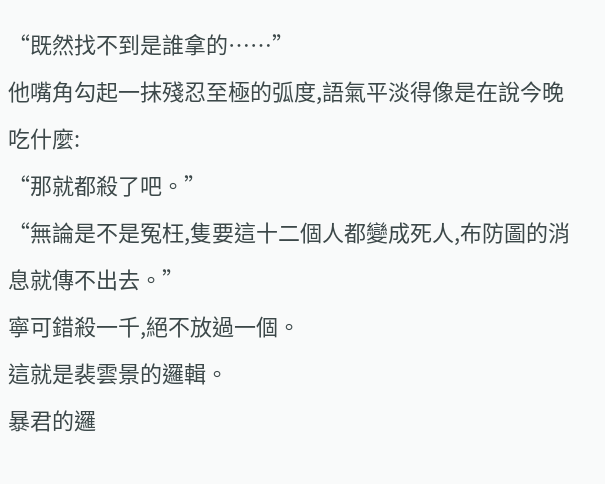“既然找不到是誰拿的……”
他嘴角勾起一抹殘忍至極的弧度,語氣平淡得像是在說今晚吃什麼:
“那就都殺了吧。”
“無論是不是冤枉,隻要這十二個人都變成死人,布防圖的消息就傳不出去。”
寧可錯殺一千,絕不放過一個。
這就是裴雲景的邏輯。
暴君的邏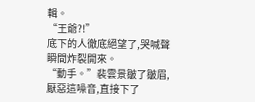輯。
“王爺?!”
底下的人徹底絕望了,哭喊聲瞬間炸裂開來。
“動手。”裴雲景皺了皺眉,厭惡這噪音,直接下了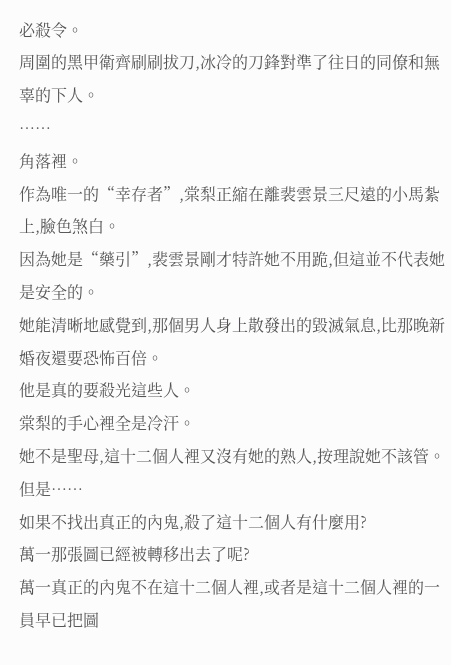必殺令。
周圍的黑甲衛齊刷刷拔刀,冰冷的刀鋒對準了往日的同僚和無辜的下人。
……
角落裡。
作為唯一的“幸存者”,棠梨正縮在離裴雲景三尺遠的小馬紮上,臉色煞白。
因為她是“藥引”,裴雲景剛才特許她不用跪,但這並不代表她是安全的。
她能清晰地感覺到,那個男人身上散發出的毀滅氣息,比那晚新婚夜還要恐怖百倍。
他是真的要殺光這些人。
棠梨的手心裡全是冷汗。
她不是聖母,這十二個人裡又沒有她的熟人,按理說她不該管。
但是……
如果不找出真正的內鬼,殺了這十二個人有什麼用?
萬一那張圖已經被轉移出去了呢?
萬一真正的內鬼不在這十二個人裡,或者是這十二個人裡的一員早已把圖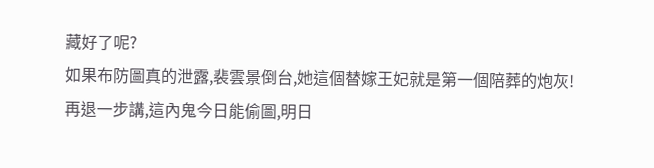藏好了呢?
如果布防圖真的泄露,裴雲景倒台,她這個替嫁王妃就是第一個陪葬的炮灰!
再退一步講,這內鬼今日能偷圖,明日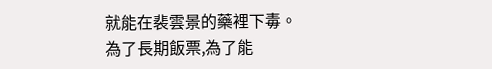就能在裴雲景的藥裡下毒。
為了長期飯票,為了能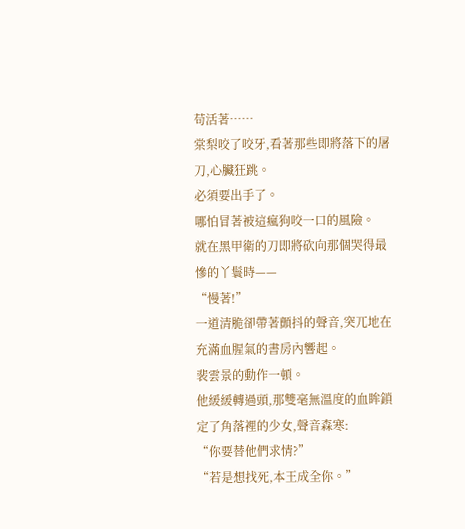苟活著……
棠梨咬了咬牙,看著那些即將落下的屠刀,心臟狂跳。
必須要出手了。
哪怕冒著被這瘋狗咬一口的風險。
就在黑甲衛的刀即將砍向那個哭得最慘的丫鬟時——
“慢著!”
一道清脆卻帶著顫抖的聲音,突兀地在充滿血腥氣的書房內響起。
裴雲景的動作一頓。
他緩緩轉過頭,那雙毫無溫度的血眸鎖定了角落裡的少女,聲音森寒:
“你要替他們求情?”
“若是想找死,本王成全你。”